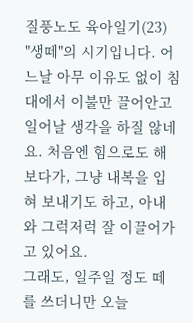질풍노도 육아일기(23)
"생떼"의 시기입니다. 어느날 아무 이유도 없이 침대에서 이불만 끌어안고 일어날 생각을 하질 않네요. 처음엔 힘으로도 해보다가, 그냥 내복을 입혀 보내기도 하고, 아내와 그럭저럭 잘 이끌어가고 있어요.
그래도, 일주일 정도 떼를 쓰더니만 오늘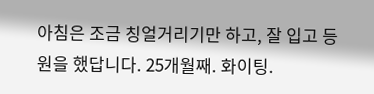아침은 조금 칭얼거리기만 하고, 잘 입고 등원을 했답니다. 25개월째. 화이팅.